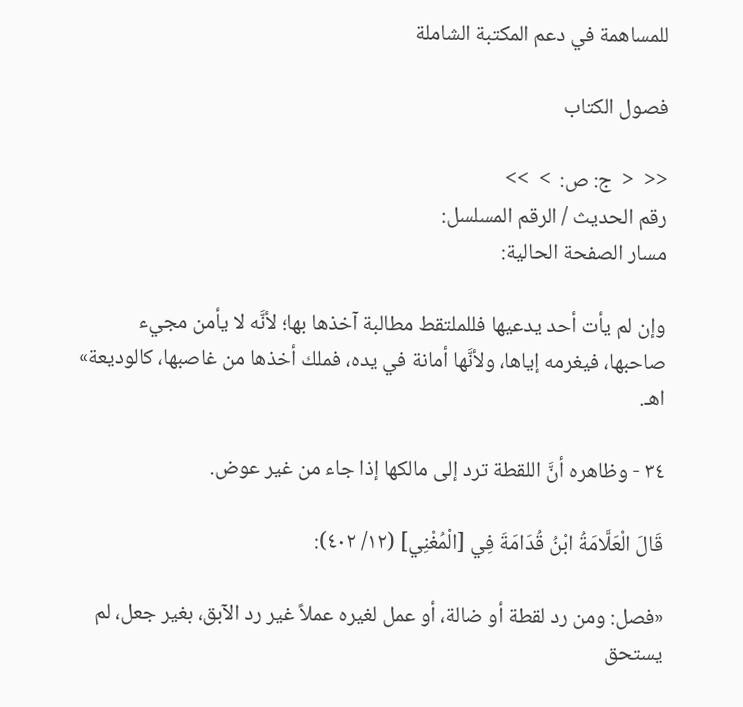للمساهمة في دعم المكتبة الشاملة

فصول الكتاب

<<  <  ج: ص:  >  >>
رقم الحديث / الرقم المسلسل:
مسار الصفحة الحالية:

وإن لم يأت أحد يدعيها فللملتقط مطالبة آخذها بها؛ لأنَّه لا يأمن مجيء صاحبها، فيغرمه إياها، ولأنَّها أمانة في يده، فملك أخذها من غاصبها، كالوديعة» اهـ.

٣٤ - وظاهره أنَّ اللقطة ترد إلى مالكها إذا جاء من غير عوض.

قَالَ الْعَلَّامَةُ ابْنُ قُدَامَةَ فِي [الْمُغْنِي] (١٢/ ٤٠٢):

«فصل: ومن رد لقطة أو ضالة، أو عمل لغيره عملاً غير رد الآبق، بغير جعل، لم يستحق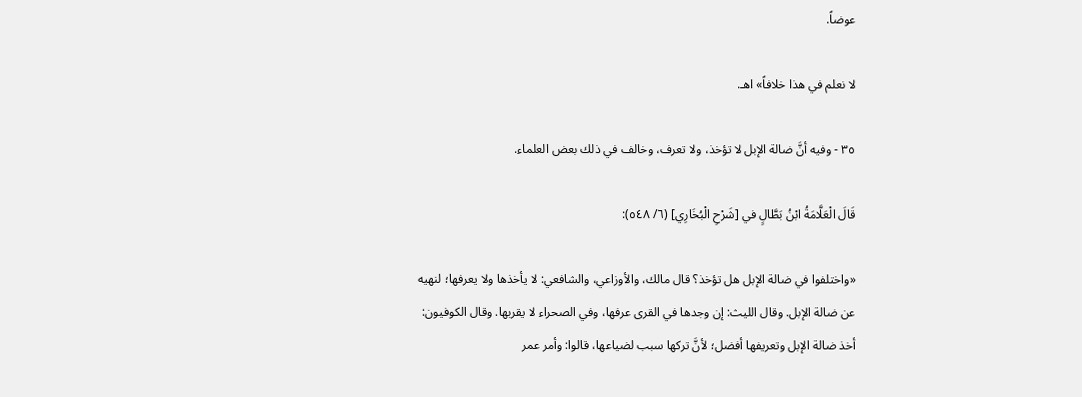عوضاً.

لا نعلم في هذا خلافاً» اهـ.

٣٥ - وفيه أنَّ ضالة الإبل لا تؤخذ، ولا تعرف، وخالف في ذلك بعض العلماء.

قَالَ الْعَلَّامَةُ ابْنُ بَطَّالٍ في [شَرْحِ الْبُخَارِي] (٦/ ٥٤٨):

«واختلفوا في ضالة الإبل هل تؤخذ؟ قال مالك، والأوزاعي، والشافعي: لا يأخذها ولا يعرفها؛ لنهيه عن ضالة الإبل. وقال الليث: إن وجدها في القرى عرفها، وفي الصحراء لا يقربها. وقال الكوفيون: أخذ ضالة الإبل وتعريفها أفضل؛ لأنَّ تركها سبب لضياعها، قالوا: وأمر عمر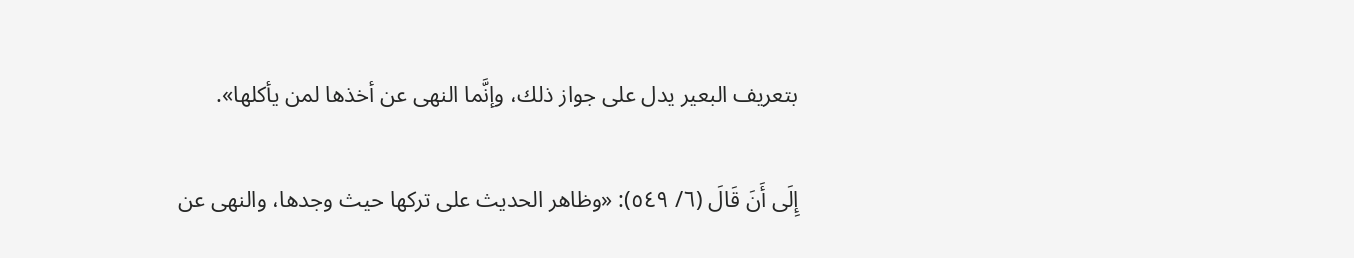بتعريف البعير يدل على جواز ذلك، وإنَّما النهى عن أخذها لمن يأكلها».

إِلَى أَنَ قَالَ (٦/ ٥٤٩): «وظاهر الحديث على تركها حيث وجدها، والنهى عن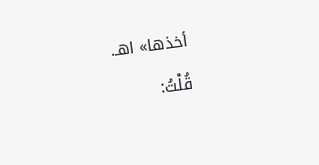أخذها» اهـ.

قُلْتُ: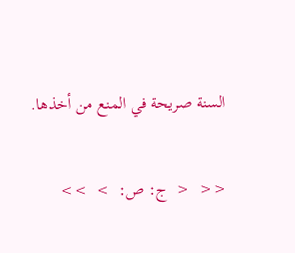السنة صريحة في المنع من أخذها.

<<  <  ج: ص:  >  >>